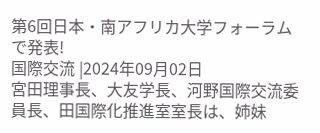第6回日本・南アフリカ大学フォーラムで発表!
国際交流 |2024年09月02日
宮田理事長、大友学長、河野国際交流委員長、田国際化推進室室長は、姉妹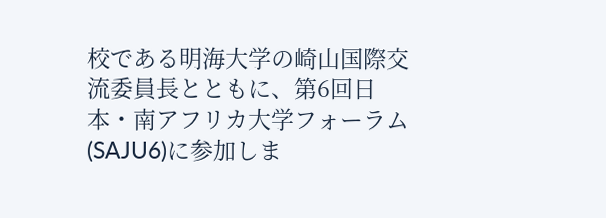校である明海大学の崎山国際交流委員長とともに、第6回日本・南アフリカ大学フォーラム(SAJU6)に参加しま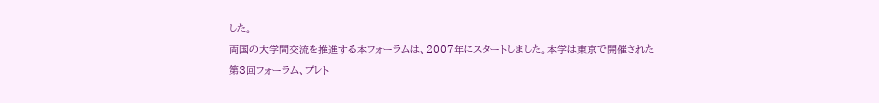した。
両国の大学間交流を推進する本フォーラムは、2007年にスタートしました。本学は東京で開催された第3回フォーラム、プレト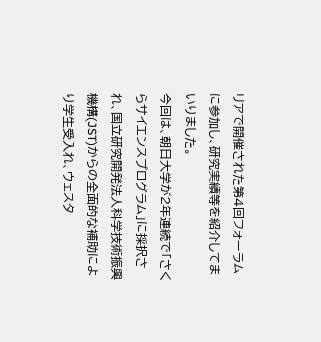リアで開催された第4回フォーラムに参加し、研究実績等を紹介してまいりました。
今回は、朝日大学が2年連続で「さくらサイエンスプログラム」に採択され、国立研究開発法人科学技術振興機構(JST)からの全面的な補助により学生受入れ、ウェスタ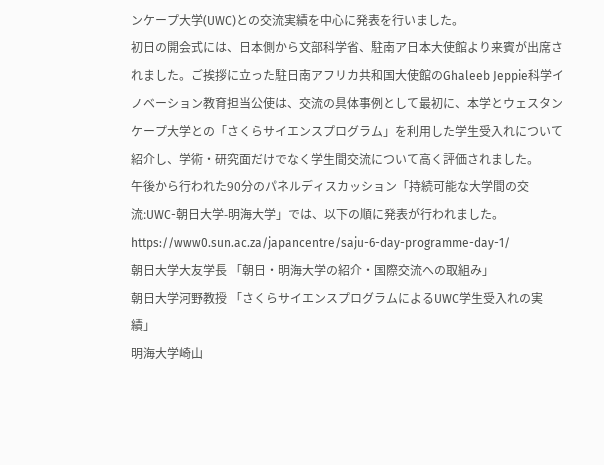ンケープ大学(UWC)との交流実績を中心に発表を行いました。
初日の開会式には、日本側から文部科学省、駐南ア日本大使館より来賓が出席されました。ご挨拶に立った駐日南アフリカ共和国大使館のGhaleeb Jeppie科学イノベーション教育担当公使は、交流の具体事例として最初に、本学とウェスタンケープ大学との「さくらサイエンスプログラム」を利用した学生受入れについて紹介し、学術・研究面だけでなく学生間交流について高く評価されました。
午後から行われた90分のパネルディスカッション「持続可能な大学間の交流:UWC-朝日大学-明海大学」では、以下の順に発表が行われました。
https://www0.sun.ac.za/japancentre/saju-6-day-programme-day-1/
朝日大学大友学長 「朝日・明海大学の紹介・国際交流への取組み」
朝日大学河野教授 「さくらサイエンスプログラムによるUWC学生受入れの実績」
明海大学崎山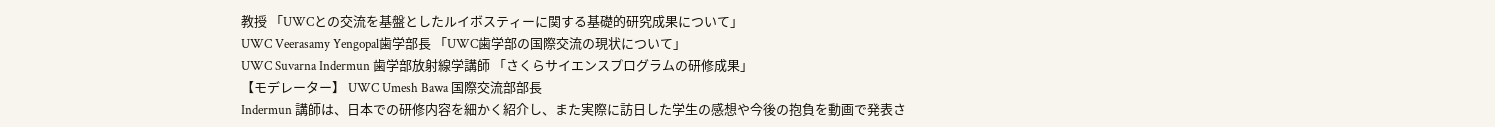教授 「UWCとの交流を基盤としたルイボスティーに関する基礎的研究成果について」
UWC Veerasamy Yengopal歯学部長 「UWC歯学部の国際交流の現状について」
UWC Suvarna Indermun 歯学部放射線学講師 「さくらサイエンスプログラムの研修成果」
【モデレーター】 UWC Umesh Bawa 国際交流部部長
Indermun 講師は、日本での研修内容を細かく紹介し、また実際に訪日した学生の感想や今後の抱負を動画で発表さ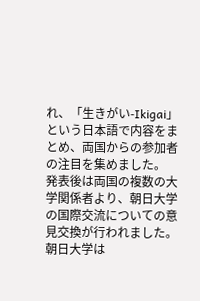れ、「生きがい-Ikigai」という日本語で内容をまとめ、両国からの参加者の注目を集めました。
発表後は両国の複数の大学関係者より、朝日大学の国際交流についての意見交換が行われました。
朝日大学は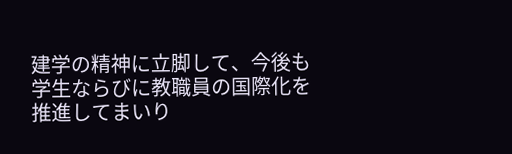建学の精神に立脚して、今後も学生ならびに教職員の国際化を推進してまいり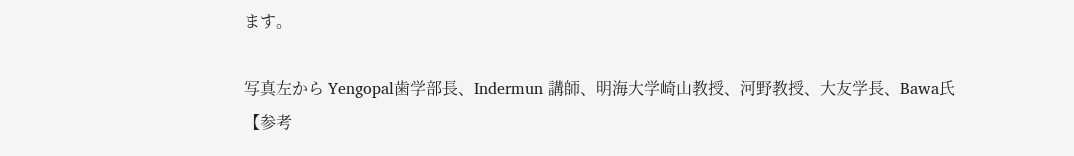ます。

写真左から Yengopal歯学部長、Indermun 講師、明海大学崎山教授、河野教授、大友学長、Bawa氏
【参考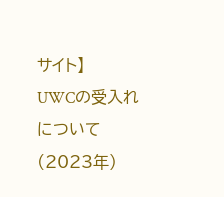サイト】
UWCの受入れについて(2023年)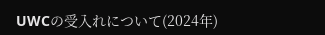UWCの受入れについて(2024年)